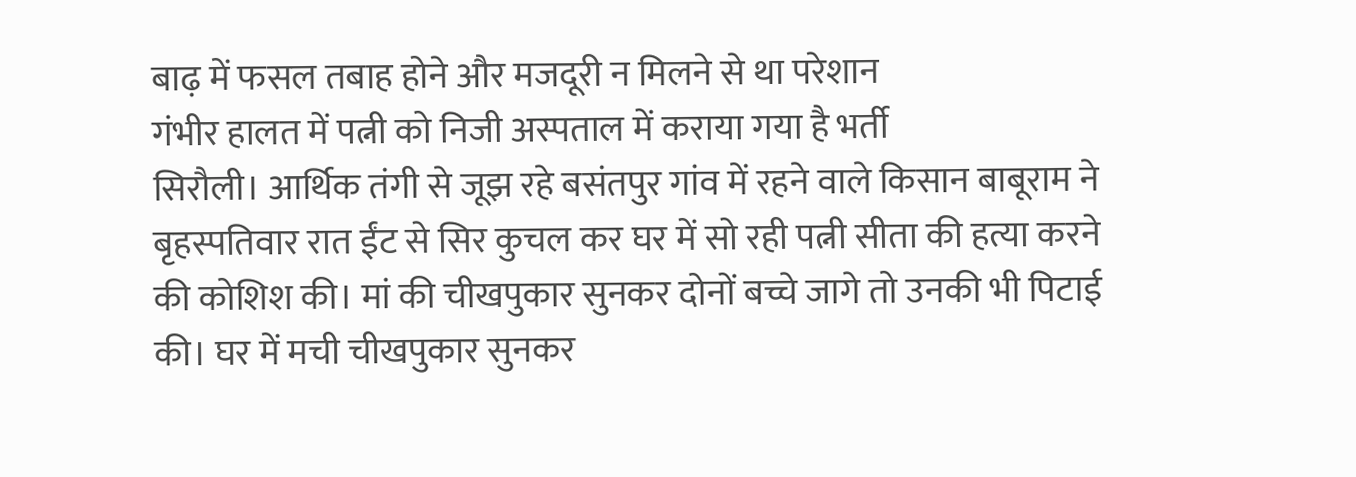बाढ़ में फसल तबाह होने और मजदूरी न मिलने से था परेशान
गंभीर हालत में पत्नी को निजी अस्पताल में कराया गया है भर्ती
सिरौली। आर्थिक तंगी से जूझ रहे बसंतपुर गांव में रहने वाले किसान बाबूराम ने बृहस्पतिवार रात ईंट से सिर कुचल कर घर में सो रही पत्नी सीता की हत्या करने की कोशिश की। मां की चीखपुकार सुनकर दोनों बच्चे जागे तो उनकी भी पिटाई की। घर में मची चीखपुकार सुनकर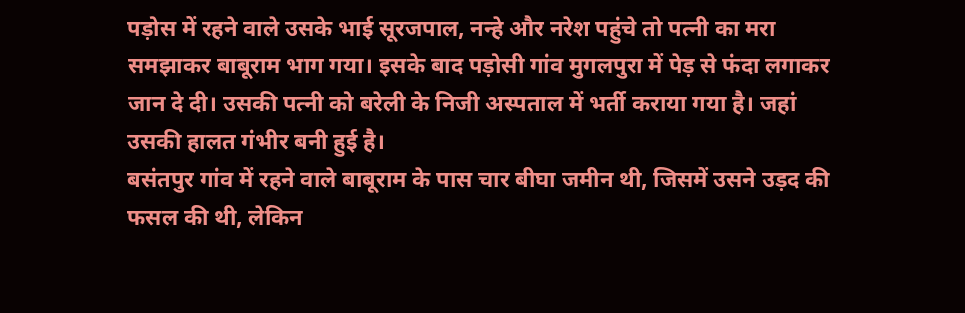पड़ोस में रहने वाले उसके भाई सूरजपाल, नन्हे और नरेश पहुंचे तो पत्नी का मरा समझाकर बाबूराम भाग गया। इसके बाद पड़ोसी गांव मुगलपुरा में पेड़ से फंदा लगाकर जान दे दी। उसकी पत्नी को बरेली के निजी अस्पताल में भर्ती कराया गया है। जहां उसकी हालत गंभीर बनी हुई है।
बसंतपुर गांव में रहने वाले बाबूराम के पास चार बीघा जमीन थी, जिसमें उसने उड़द की फसल की थी, लेकिन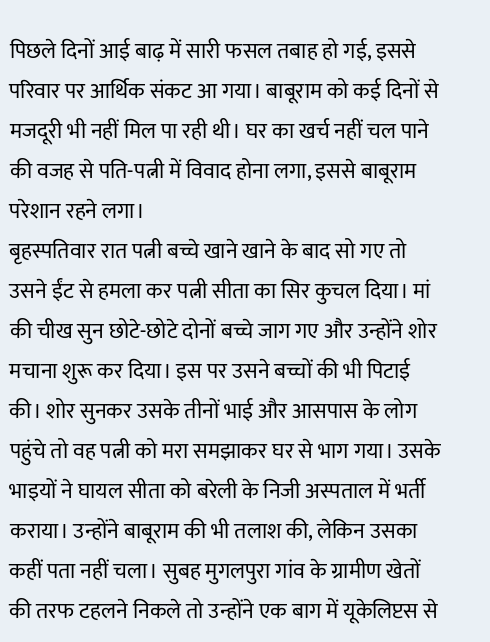पिछले दिनों आई बाढ़ में सारी फसल तबाह हो गई, इससे परिवार पर आर्थिक संकट आ गया। बाबूराम को कई दिनों से मजदूरी भी नहीं मिल पा रही थी। घर का खर्च नहीं चल पाने की वजह से पति-पत्नी में विवाद होना लगा, इससे बाबूराम परेशान रहने लगा।
बृहस्पतिवार रात पत्नी बच्चे खाने खाने के बाद सो गए तो उसने ईंट से हमला कर पत्नी सीता का सिर कुचल दिया। मां की चीख सुन छोटे-छोटे दोनों बच्चे जाग गए और उन्होंने शोर मचाना शुरू कर दिया। इस पर उसने बच्चों की भी पिटाई की। शोर सुनकर उसके तीनों भाई और आसपास के लोग पहुंचे तो वह पत्नी को मरा समझाकर घर से भाग गया। उसके भाइयों ने घायल सीता को बरेली के निजी अस्पताल में भर्ती कराया। उन्होंने बाबूराम की भी तलाश की, लेकिन उसका कहीं पता नहीं चला। सुबह मुगलपुरा गांव के ग्रामीण खेतों की तरफ टहलने निकले तो उन्होंने एक बाग में यूकेलिप्टस से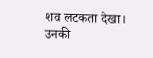शव लटकता देखा। उनकी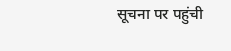सूचना पर पहुंची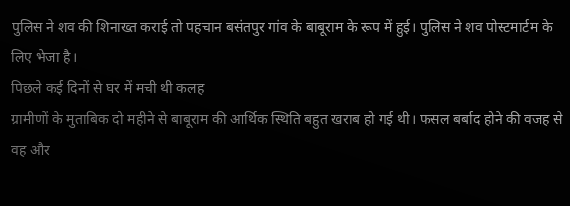पुलिस ने शव की शिनाख्त कराई तो पहचान बसंतपुर गांव के बाबूराम के रूप में हुई। पुलिस ने शव पोस्टमार्टम के लिए भेजा है।
पिछले कई दिनों से घर में मची थी कलह
ग्रामीणों के मुताबिक दो महीने से बाबूराम की आर्थिक स्थिति बहुत खराब हो गई थी। फसल बर्बाद होने की वजह से वह और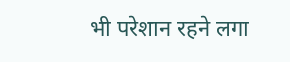भी परेशान रहने लगा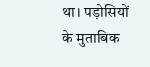था। पड़ोसियों के मुताबिक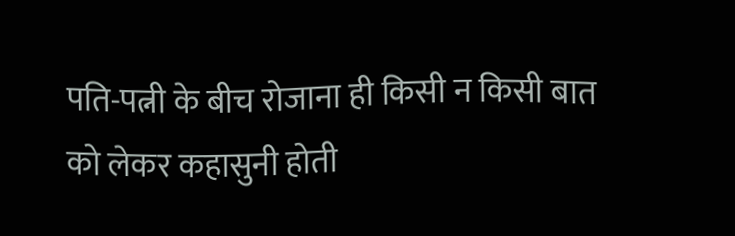पति-पत्नी के बीच रोजाना ही किसी न किसी बात को लेकर कहासुनी होती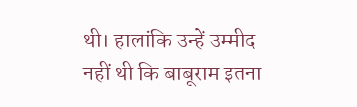थी। हालांकि उन्हें उम्मीद नहीं थी कि बाबूराम इतना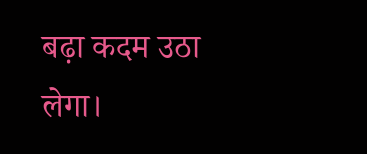बढ़ा कदम उठा लेगा।